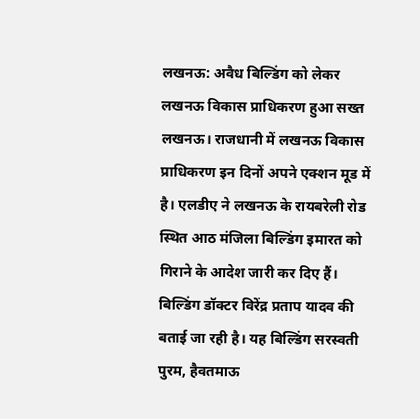लखनऊ: अवैध बिल्डिंग को लेकर लखनऊ विकास प्राधिकरण हुआ सख्त
लखनऊ। राजधानी में लखनऊ विकास प्राधिकरण इन दिनों अपने एक्शन मूड में है। एलडीए ने लखनऊ के रायबरेली रोड स्थित आठ मंजिला बिल्डिंग इमारत को गिराने के आदेश जारी कर दिए हैं। बिल्डिंग डॉक्टर विरेंद्र प्रताप यादव की बताई जा रही है। यह बिल्डिंग सरस्वती पुरम, हैवतमाऊ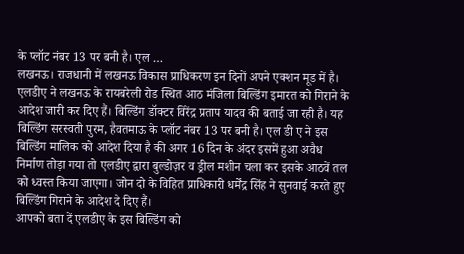के प्लॉट नंबर 13 पर बनी है। एल …
लखनऊ। राजधानी में लखनऊ विकास प्राधिकरण इन दिनों अपने एक्शन मूड में है। एलडीए ने लखनऊ के रायबरेली रोड स्थित आठ मंजिला बिल्डिंग इमारत को गिराने के आदेश जारी कर दिए हैं। बिल्डिंग डॉक्टर विरेंद्र प्रताप यादव की बताई जा रही है। यह बिल्डिंग सरस्वती पुरम, हैवतमाऊ के प्लॉट नंबर 13 पर बनी है। एल डी ए ने इस बिल्डिंग मालिक को आदेश दिया है की अगर 16 दिन के अंदर इसमें हुआ अवैध निर्माण तोड़ा गया तो एलडीए द्वारा बुल्डोज़र व ड्रील मशीन चला कर इसके आठवें तल को ध्वस्त किया जाएगा। जोन दो के विहित प्राधिकारी धर्मेंद्र सिंह ने सुनवाई करते हुए बिल्डिंग गिराने के आदेश दे दिए हैं।
आपको बता दें एलडीए के इस बिल्डिंग को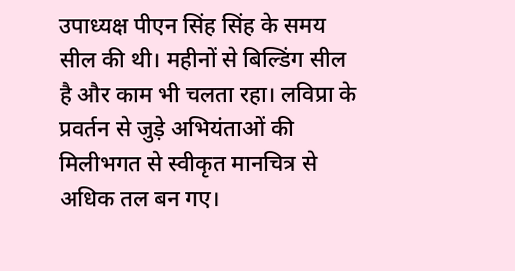उपाध्यक्ष पीएन सिंह सिंह के समय सील की थी। महीनों से बिल्डिंग सील है और काम भी चलता रहा। लविप्रा के प्रवर्तन से जुड़े अभियंताओं की मिलीभगत से स्वीकृत मानचित्र से अधिक तल बन गए।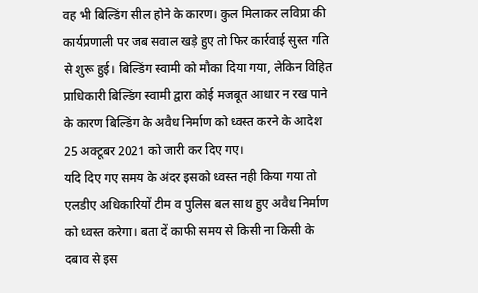वह भी बिल्डिंग सील होने के कारण। कुल मिलाकर लविप्रा की कार्यप्रणाली पर जब सवाल खड़े हुए तो फिर कार्रवाई सुस्त गति से शुरू हुई। बिल्डिंग स्वामी को मौका दिया गया, लेकिन विहित प्राधिकारी बिल्डिंग स्वामी द्वारा कोई मजबूत आधार न रख पाने के कारण बिल्डिंग के अवैध निर्माण को ध्वस्त करने के आदेश 25 अक्टूबर 2021 को जारी कर दिए गए।
यदि दिए गए समय के अंदर इसको ध्वस्त नही किया गया तो एलडीए अधिकारियों टीम व पुलिस बल साथ हुए अवैध निर्माण को ध्वस्त करेगा। बता दें काफी समय से किसी ना किसी के दबाव से इस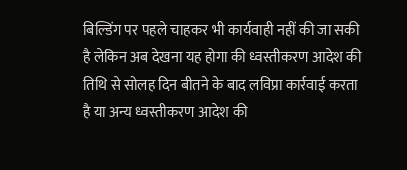बिल्डिंग पर पहले चाहकर भी कार्यवाही नहीं की जा सकी है लेकिन अब देखना यह होगा की ध्वस्तीकरण आदेश की तिथि से सोलह दिन बीतने के बाद लविप्रा कार्रवाई करता है या अन्य ध्वस्तीकरण आदेश की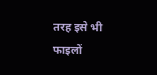तरह इसे भी फाइलों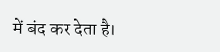में बंद कर देता है।